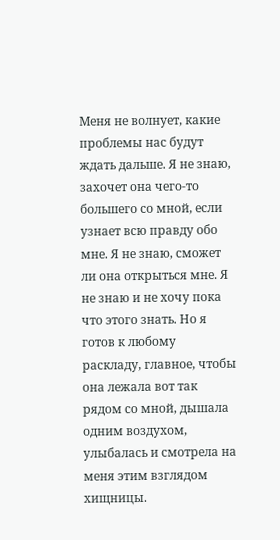Меня не волнует, какие проблемы нас будут ждать дальше. Я не знаю, захочет она чего-то большего со мной, если узнает всю правду обо мне. Я не знаю, сможет ли она открыться мне. Я не знаю и не хочу пока что этого знать. Но я готов к любому раскладу, главное, чтобы она лежала вот так рядом со мной, дышала одним воздухом, улыбалась и смотрела на меня этим взглядом хищницы.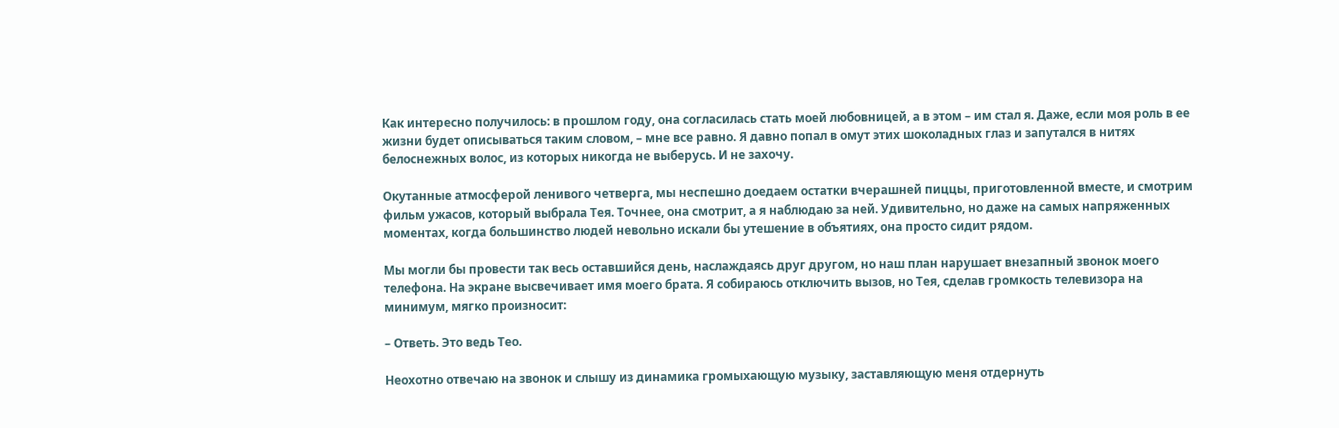Как интересно получилось: в прошлом году, она согласилась стать моей любовницей, а в этом – им стал я. Даже, если моя роль в ее жизни будет описываться таким словом, – мне все равно. Я давно попал в омут этих шоколадных глаз и запутался в нитях белоснежных волос, из которых никогда не выберусь. И не захочу.

Окутанные атмосферой ленивого четверга, мы неспешно доедаем остатки вчерашней пиццы, приготовленной вместе, и смотрим фильм ужасов, который выбрала Тея. Точнее, она смотрит, а я наблюдаю за ней. Удивительно, но даже на самых напряженных моментах, когда большинство людей невольно искали бы утешение в объятиях, она просто сидит рядом.

Мы могли бы провести так весь оставшийся день, наслаждаясь друг другом, но наш план нарушает внезапный звонок моего телефона. На экране высвечивает имя моего брата. Я собираюсь отключить вызов, но Тея, сделав громкость телевизора на минимум, мягко произносит:

– Ответь. Это ведь Тео.

Неохотно отвечаю на звонок и слышу из динамика громыхающую музыку, заставляющую меня отдернуть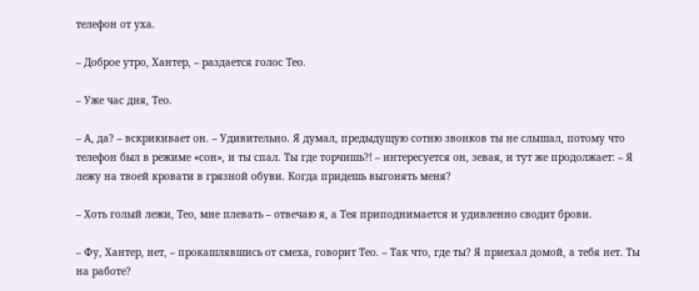телефон от уха.

– Доброе утро, Хантер, – раздается голос Тео.

– Уже час дня, Тео.

– А, да? – вскрикивает он. – Удивительно. Я думал, предыдущую сотню звонков ты не слышал, потому что телефон был в режиме «сон», и ты спал. Ты где торчишь?! – интересуется он, зевая, и тут же продолжает: – Я лежу на твоей кровати в грязной обуви. Когда придешь выгонять меня?

– Хоть голый лежи, Тео, мне плевать – отвечаю я, а Тея приподнимается и удивленно сводит брови.

– Фу, Хантер, нет, – прокашлявшись от смеха, говорит Тео. – Так что, где ты? Я приехал домой, а тебя нет. Ты на работе?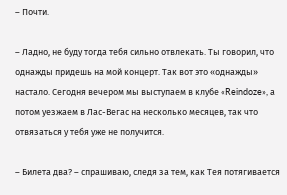– Почти.

– Ладно, не буду тогда тебя сильно отвлекать. Ты говорил, что однажды придешь на мой концерт. Так вот это «однажды» настало. Сегодня вечером мы выступаем в клубе «Reindoze», а потом уезжаем в Лас-Вегас на несколько месяцев, так что отвязаться у тебя уже не получится.

– Билета два? – спрашиваю, следя за тем, как Тея потягивается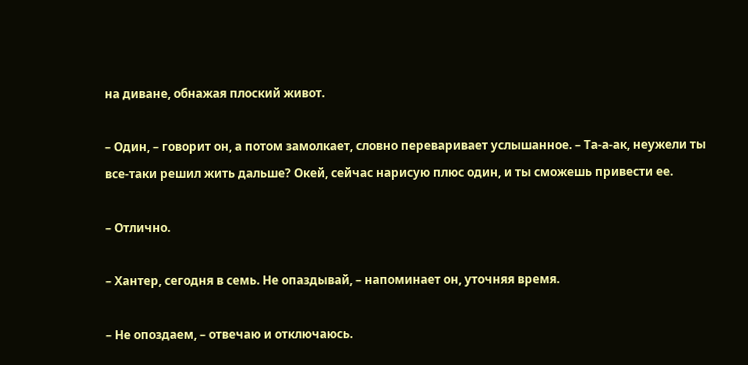на диване, обнажая плоский живот.

– Один, – говорит он, а потом замолкает, словно переваривает услышанное. – Та-а-ак, неужели ты все-таки решил жить дальше? Окей, сейчас нарисую плюс один, и ты сможешь привести ее.

– Отлично.

– Хантер, сегодня в семь. Не опаздывай, – напоминает он, уточняя время.

– Не опоздаем, – отвечаю и отключаюсь.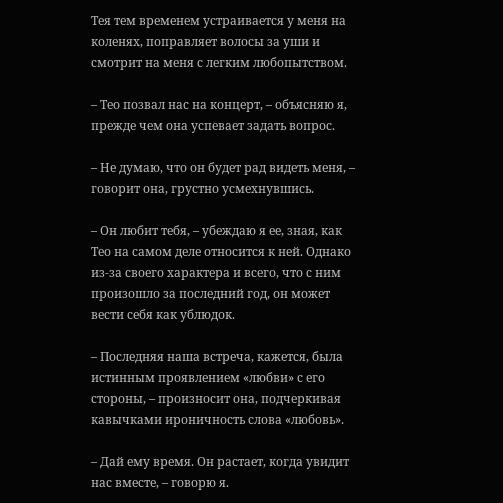Тея тем временем устраивается у меня на коленях, поправляет волосы за уши и смотрит на меня с легким любопытством.

– Тео позвал нас на концерт, – объясняю я, прежде чем она успевает задать вопрос.

– Не думаю, что он будет рад видеть меня, – говорит она, грустно усмехнувшись.

– Он любит тебя, – убеждаю я ее, зная, как Тео на самом деле относится к ней. Однако из-за своего характера и всего, что с ним произошло за последний год, он может вести себя как ублюдок.

– Последняя наша встреча, кажется, была истинным проявлением «любви» с его стороны, – произносит она, подчеркивая кавычками ироничность слова «любовь».

– Дай ему время. Он растает, когда увидит нас вместе, – говорю я.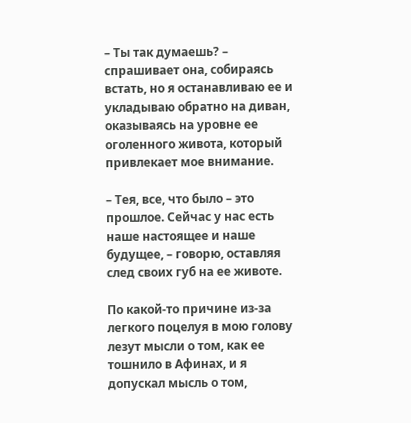– Ты так думаешь? – спрашивает она, собираясь встать, но я останавливаю ее и укладываю обратно на диван, оказываясь на уровне ее оголенного живота, который привлекает мое внимание.

– Тея, все, что было – это прошлое. Сейчас у нас есть наше настоящее и наше будущее, – говорю, оставляя след своих губ на ее животе.

По какой-то причине из-за легкого поцелуя в мою голову лезут мысли о том, как ее тошнило в Афинах, и я допускал мысль о том,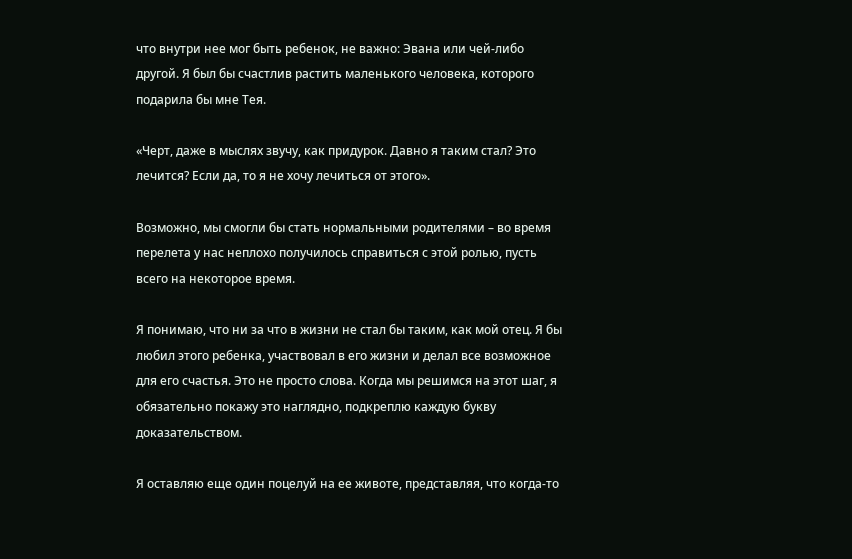что внутри нее мог быть ребенок, не важно: Эвана или чей-либо другой. Я был бы счастлив растить маленького человека, которого подарила бы мне Тея.

«Черт, даже в мыслях звучу, как придурок. Давно я таким стал? Это лечится? Если да, то я не хочу лечиться от этого».

Возможно, мы смогли бы стать нормальными родителями – во время перелета у нас неплохо получилось справиться с этой ролью, пусть всего на некоторое время.

Я понимаю, что ни за что в жизни не стал бы таким, как мой отец. Я бы любил этого ребенка, участвовал в его жизни и делал все возможное для его счастья. Это не просто слова. Когда мы решимся на этот шаг, я обязательно покажу это наглядно, подкреплю каждую букву доказательством.

Я оставляю еще один поцелуй на ее животе, представляя, что когда-то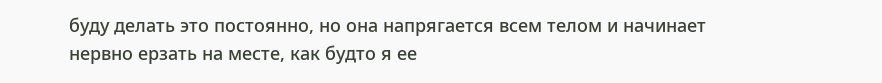буду делать это постоянно, но она напрягается всем телом и начинает нервно ерзать на месте, как будто я ее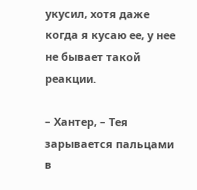укусил, хотя даже когда я кусаю ее, у нее не бывает такой реакции.

– Хантер, – Тея зарывается пальцами в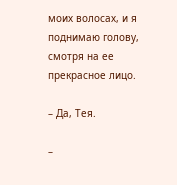моих волосах, и я поднимаю голову, смотря на ее прекрасное лицо.

– Да, Тея.

–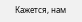Кажется, нам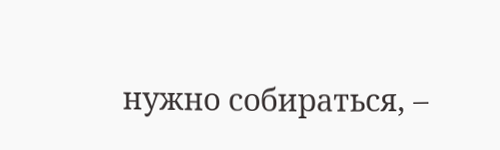нужно собираться, –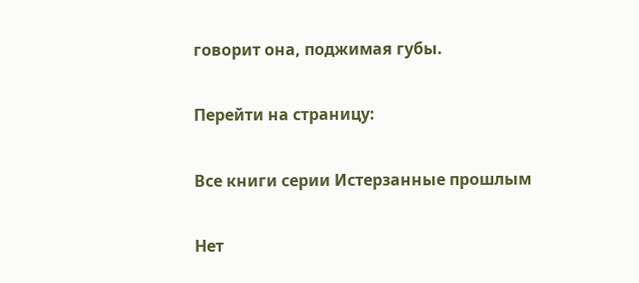говорит она, поджимая губы.

Перейти на страницу:

Все книги серии Истерзанные прошлым

Нет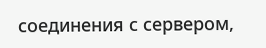соединения с сервером,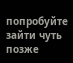попробуйте зайти чуть позже